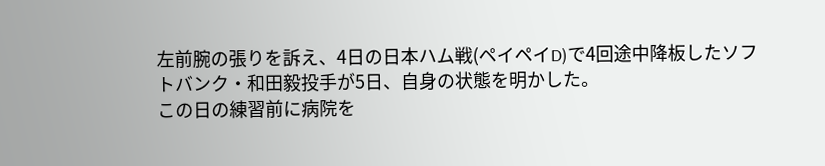左前腕の張りを訴え、4日の日本ハム戦(ペイペイD)で4回途中降板したソフトバンク・和田毅投手が5日、自身の状態を明かした。
この日の練習前に病院を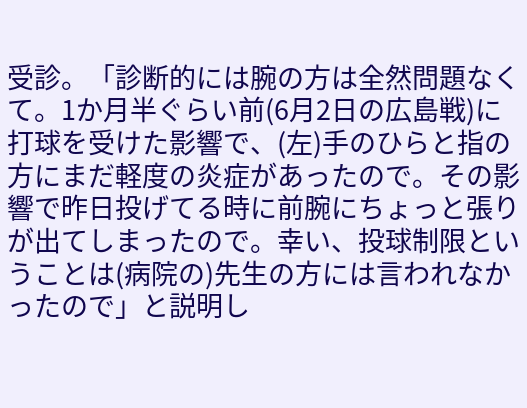受診。「診断的には腕の方は全然問題なくて。1か月半ぐらい前(6月2日の広島戦)に打球を受けた影響で、(左)手のひらと指の方にまだ軽度の炎症があったので。その影響で昨日投げてる時に前腕にちょっと張りが出てしまったので。幸い、投球制限ということは(病院の)先生の方には言われなかったので」と説明し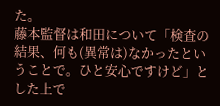た。
藤本監督は和田について「検査の結果、何も(異常は)なかったということで。ひと安心ですけど」とした上で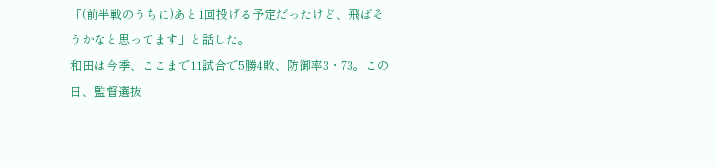「(前半戦のうちに)あと1回投げる予定だったけど、飛ばそうかなと思ってます」と話した。
和田は今季、ここまで11試合で5勝4敗、防御率3・73。この日、監督選抜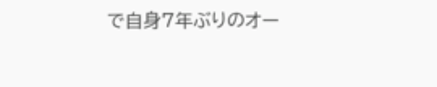で自身7年ぶりのオー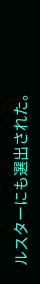ルスターにも選出された。